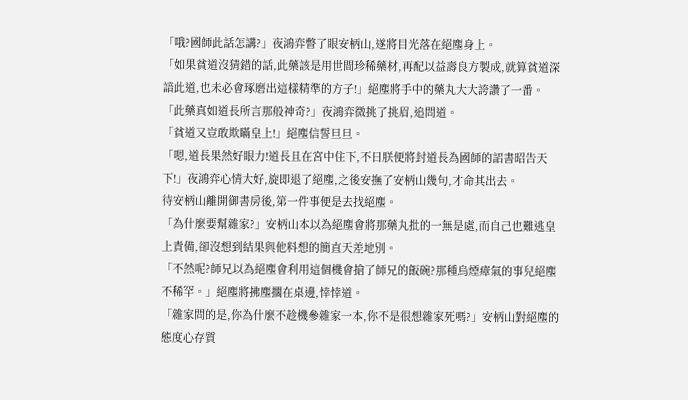「哦?國師此話怎講?」夜鴻弈瞥了眼安柄山,遂將目光落在絕塵身上。
「如果貧道沒猜錯的話,此藥該是用世間珍稀藥材,再配以益壽良方製成,就算貧道深諳此道,也未必會琢磨出這樣精準的方子!」絕塵將手中的藥丸大大誇讚了一番。
「此藥真如道長所言那般神奇?」夜鴻弈微挑了挑眉,追問道。
「貧道又豈敢欺瞞皇上!」絕塵信誓旦旦。
「嗯,道長果然好眼力!道長且在宮中住下,不日朕便將封道長為國師的詔書昭告天下!」夜鴻弈心情大好,旋即退了絕塵,之後安撫了安柄山幾句,才命其出去。
待安柄山離開御書房後,第一件事便是去找絕塵。
「為什麼要幫雜家?」安柄山本以為絕塵會將那藥丸批的一無是處,而自己也難逃皇上責備,卻沒想到結果與他料想的簡直天差地別。
「不然呢?師兄以為絕塵會利用這個機會搶了師兄的飯碗?那種烏煙瘴氣的事兒絕塵不稀罕。」絕塵將拂塵擱在桌邊,悻悻道。
「雜家問的是,你為什麼不趁機參雜家一本,你不是很想雜家死嗎?」安柄山對絕塵的態度心存質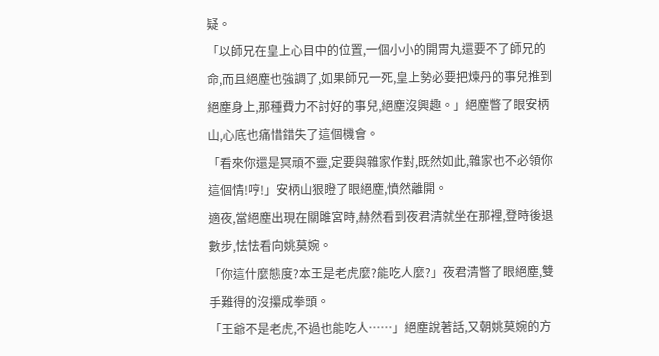疑。
「以師兄在皇上心目中的位置,一個小小的開胃丸還要不了師兄的命,而且絕塵也強調了,如果師兄一死,皇上勢必要把煉丹的事兒推到絕塵身上,那種費力不討好的事兒,絕塵沒興趣。」絕塵瞥了眼安柄山,心底也痛惜錯失了這個機會。
「看來你還是冥頑不靈,定要與雜家作對,既然如此,雜家也不必領你這個情!哼!」安柄山狠瞪了眼絕塵,憤然離開。
適夜,當絕塵出現在關雎宮時,赫然看到夜君清就坐在那裡,登時後退數步,怯怯看向姚莫婉。
「你這什麼態度?本王是老虎麼?能吃人麼?」夜君清瞥了眼絕塵,雙手難得的沒攥成拳頭。
「王爺不是老虎,不過也能吃人……」絕塵說著話,又朝姚莫婉的方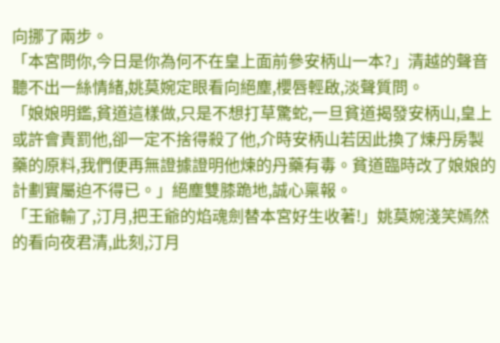向挪了兩步。
「本宮問你,今日是你為何不在皇上面前參安柄山一本?」清越的聲音聽不出一絲情緒,姚莫婉定眼看向絕塵,櫻唇輕啟,淡聲質問。
「娘娘明鑑,貧道這樣做,只是不想打草驚蛇,一旦貧道揭發安柄山,皇上或許會責罰他,卻一定不捨得殺了他,介時安柄山若因此換了煉丹房製藥的原料,我們便再無證據證明他煉的丹藥有毒。貧道臨時改了娘娘的計劃實屬迫不得已。」絕塵雙膝跪地,誠心稟報。
「王爺輸了,汀月,把王爺的焰魂劍替本宮好生收著!」姚莫婉淺笑嫣然的看向夜君清,此刻,汀月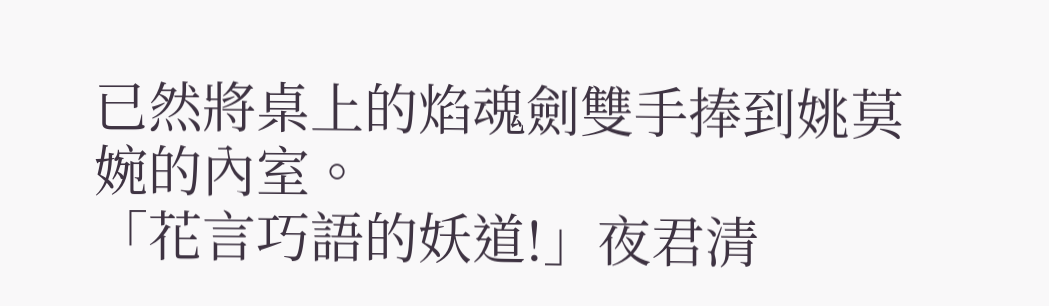已然將桌上的焰魂劍雙手捧到姚莫婉的內室。
「花言巧語的妖道!」夜君清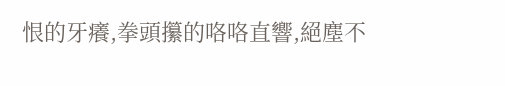恨的牙癢,拳頭攥的咯咯直響,絕塵不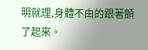明就理,身體不由的跟著顫了起來。